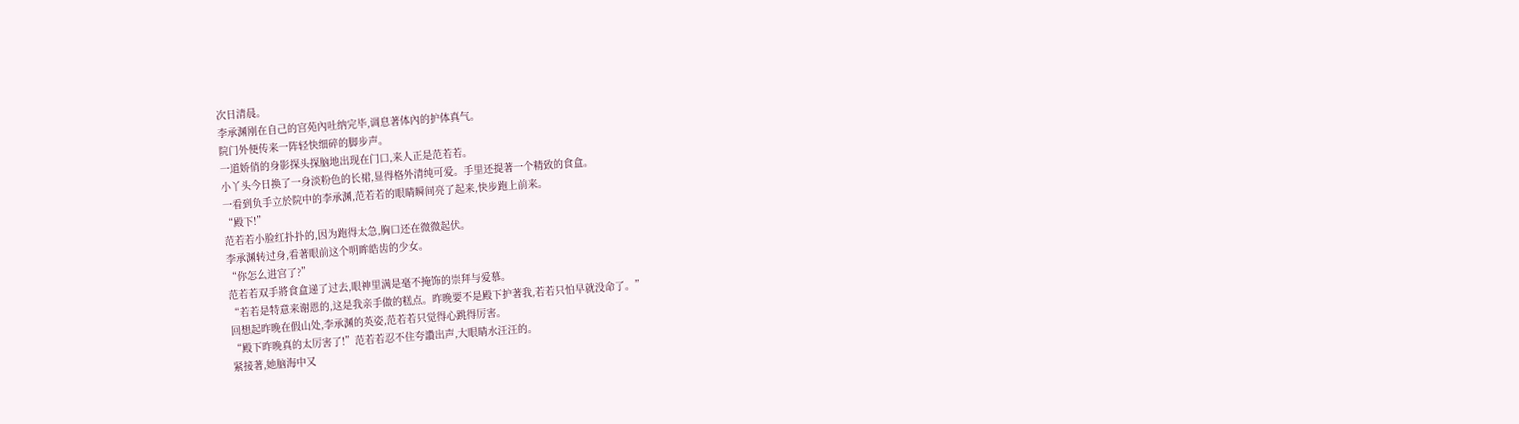次日清晨。
李承渊刚在自己的宫苑內吐纳完毕,调息著体內的护体真气。
院门外便传来一阵轻快细碎的脚步声。
一道娇俏的身影探头探脑地出现在门口,来人正是范若若。
小丫头今日换了一身淡粉色的长裙,显得格外清纯可爱。手里还提著一个精致的食盒。
一看到负手立於院中的李承渊,范若若的眼睛瞬间亮了起来,快步跑上前来。
“殿下!”
范若若小脸红扑扑的,因为跑得太急,胸口还在微微起伏。
李承渊转过身,看著眼前这个明眸皓齿的少女。
“你怎么进宫了?”
范若若双手將食盒递了过去,眼神里满是毫不掩饰的崇拜与爱慕。
“若若是特意来谢恩的,这是我亲手做的糕点。昨晚要不是殿下护著我,若若只怕早就没命了。”
回想起昨晚在假山处,李承渊的英姿,范若若只觉得心跳得厉害。
“殿下昨晚真的太厉害了!”范若若忍不住夸讚出声,大眼睛水汪汪的。
紧接著,她脑海中又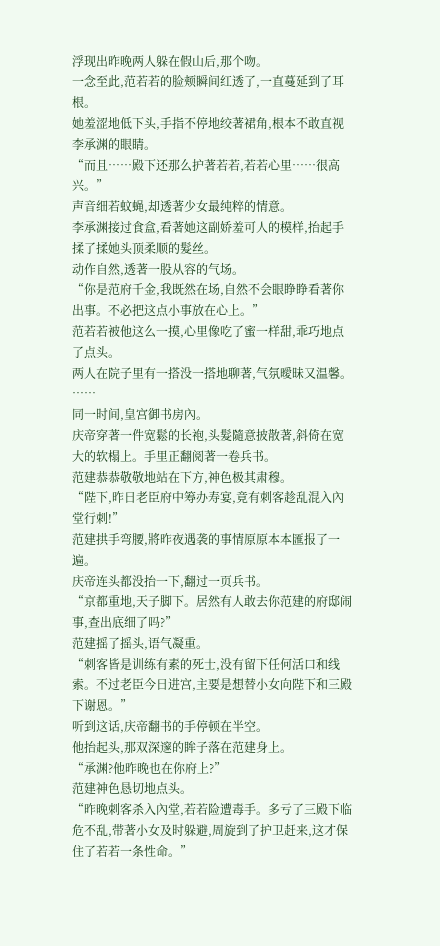浮现出昨晚两人躲在假山后,那个吻。
一念至此,范若若的脸颊瞬间红透了,一直蔓延到了耳根。
她羞涩地低下头,手指不停地绞著裙角,根本不敢直视李承渊的眼睛。
“而且……殿下还那么护著若若,若若心里……很高兴。”
声音细若蚊蝇,却透著少女最纯粹的情意。
李承渊接过食盒,看著她这副娇羞可人的模样,抬起手揉了揉她头顶柔顺的髮丝。
动作自然,透著一股从容的气场。
“你是范府千金,我既然在场,自然不会眼睁睁看著你出事。不必把这点小事放在心上。”
范若若被他这么一摸,心里像吃了蜜一样甜,乖巧地点了点头。
两人在院子里有一搭没一搭地聊著,气氛曖昧又温馨。
……
同一时间,皇宫御书房內。
庆帝穿著一件宽鬆的长袍,头髮隨意披散著,斜倚在宽大的软榻上。手里正翻阅著一卷兵书。
范建恭恭敬敬地站在下方,神色极其肃穆。
“陛下,昨日老臣府中筹办寿宴,竟有刺客趁乱混入內堂行刺!”
范建拱手弯腰,將昨夜遇袭的事情原原本本匯报了一遍。
庆帝连头都没抬一下,翻过一页兵书。
“京都重地,天子脚下。居然有人敢去你范建的府邸闹事,查出底细了吗?”
范建摇了摇头,语气凝重。
“刺客皆是训练有素的死士,没有留下任何活口和线索。不过老臣今日进宫,主要是想替小女向陛下和三殿下谢恩。”
听到这话,庆帝翻书的手停顿在半空。
他抬起头,那双深邃的眸子落在范建身上。
“承渊?他昨晚也在你府上?”
范建神色恳切地点头。
“昨晚刺客杀入內堂,若若险遭毒手。多亏了三殿下临危不乱,带著小女及时躲避,周旋到了护卫赶来,这才保住了若若一条性命。”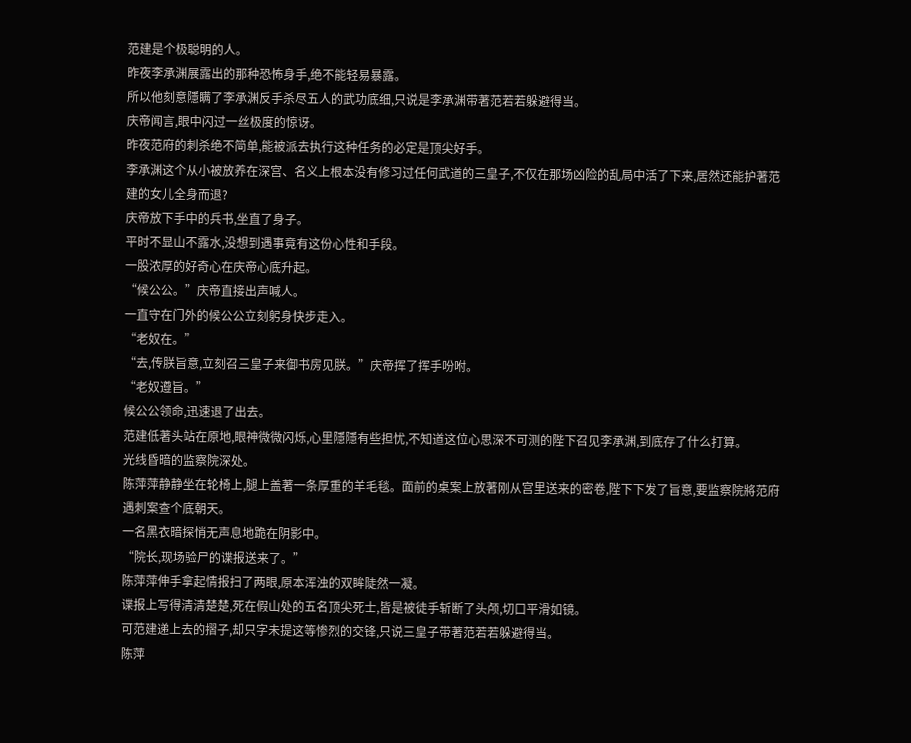范建是个极聪明的人。
昨夜李承渊展露出的那种恐怖身手,绝不能轻易暴露。
所以他刻意隱瞒了李承渊反手杀尽五人的武功底细,只说是李承渊带著范若若躲避得当。
庆帝闻言,眼中闪过一丝极度的惊讶。
昨夜范府的刺杀绝不简单,能被派去执行这种任务的必定是顶尖好手。
李承渊这个从小被放养在深宫、名义上根本没有修习过任何武道的三皇子,不仅在那场凶险的乱局中活了下来,居然还能护著范建的女儿全身而退?
庆帝放下手中的兵书,坐直了身子。
平时不显山不露水,没想到遇事竟有这份心性和手段。
一股浓厚的好奇心在庆帝心底升起。
“候公公。”庆帝直接出声喊人。
一直守在门外的候公公立刻躬身快步走入。
“老奴在。”
“去,传朕旨意,立刻召三皇子来御书房见朕。”庆帝挥了挥手吩咐。
“老奴遵旨。”
候公公领命,迅速退了出去。
范建低著头站在原地,眼神微微闪烁,心里隱隱有些担忧,不知道这位心思深不可测的陛下召见李承渊,到底存了什么打算。
光线昏暗的监察院深处。
陈萍萍静静坐在轮椅上,腿上盖著一条厚重的羊毛毯。面前的桌案上放著刚从宫里送来的密卷,陛下下发了旨意,要监察院將范府遇刺案查个底朝天。
一名黑衣暗探悄无声息地跪在阴影中。
“院长,现场验尸的谍报送来了。”
陈萍萍伸手拿起情报扫了两眼,原本浑浊的双眸陡然一凝。
谍报上写得清清楚楚,死在假山处的五名顶尖死士,皆是被徒手斩断了头颅,切口平滑如镜。
可范建递上去的摺子,却只字未提这等惨烈的交锋,只说三皇子带著范若若躲避得当。
陈萍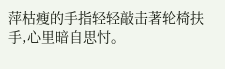萍枯瘦的手指轻轻敲击著轮椅扶手,心里暗自思忖。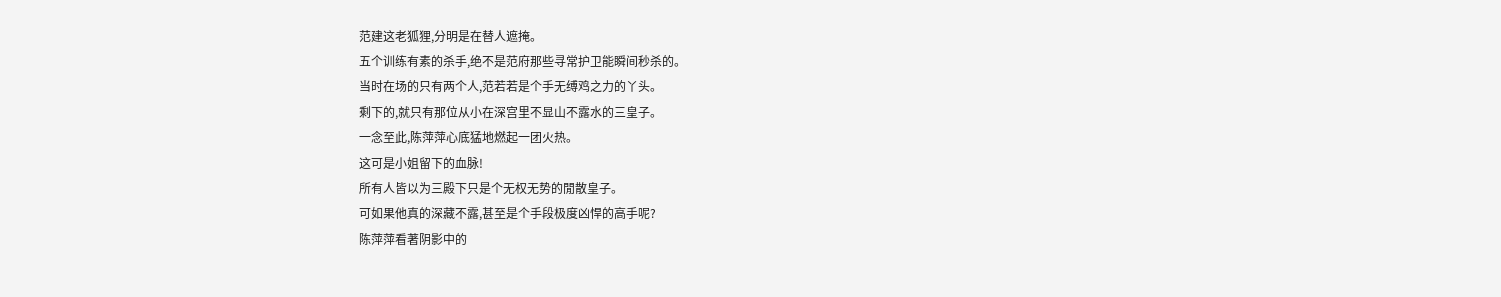范建这老狐狸,分明是在替人遮掩。
五个训练有素的杀手,绝不是范府那些寻常护卫能瞬间秒杀的。
当时在场的只有两个人,范若若是个手无缚鸡之力的丫头。
剩下的,就只有那位从小在深宫里不显山不露水的三皇子。
一念至此,陈萍萍心底猛地燃起一团火热。
这可是小姐留下的血脉!
所有人皆以为三殿下只是个无权无势的閒散皇子。
可如果他真的深藏不露,甚至是个手段极度凶悍的高手呢?
陈萍萍看著阴影中的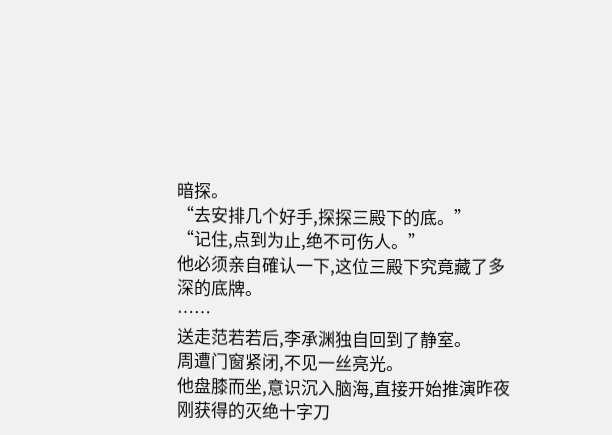暗探。
“去安排几个好手,探探三殿下的底。”
“记住,点到为止,绝不可伤人。”
他必须亲自確认一下,这位三殿下究竟藏了多深的底牌。
……
送走范若若后,李承渊独自回到了静室。
周遭门窗紧闭,不见一丝亮光。
他盘膝而坐,意识沉入脑海,直接开始推演昨夜刚获得的灭绝十字刀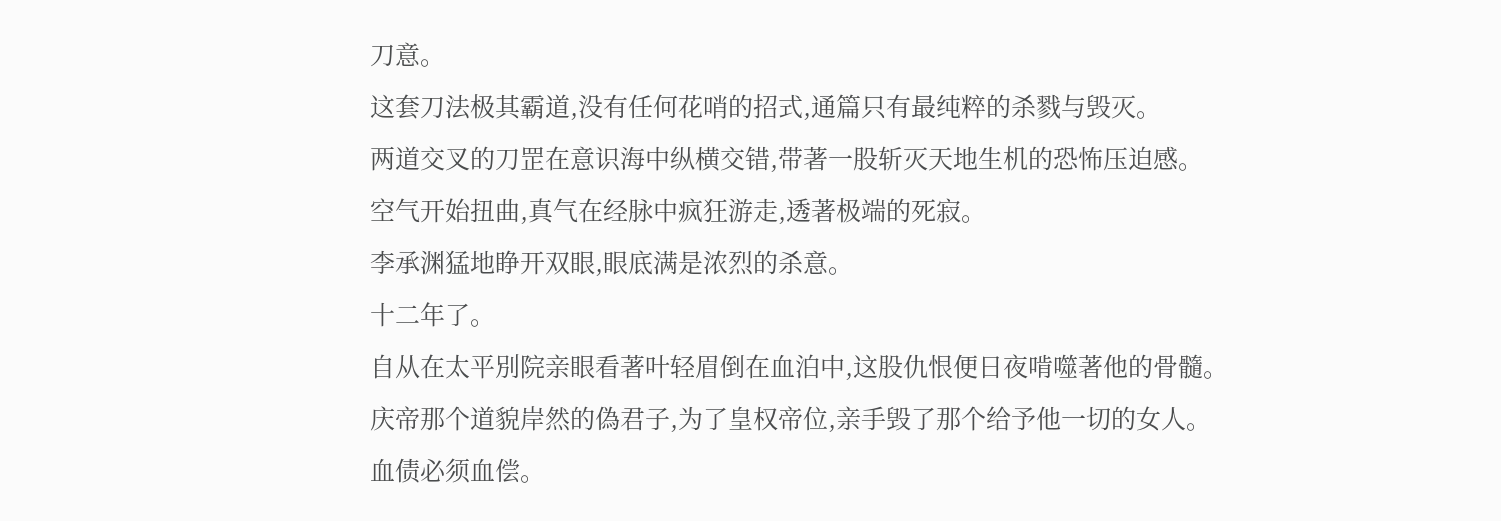刀意。
这套刀法极其霸道,没有任何花哨的招式,通篇只有最纯粹的杀戮与毁灭。
两道交叉的刀罡在意识海中纵横交错,带著一股斩灭天地生机的恐怖压迫感。
空气开始扭曲,真气在经脉中疯狂游走,透著极端的死寂。
李承渊猛地睁开双眼,眼底满是浓烈的杀意。
十二年了。
自从在太平別院亲眼看著叶轻眉倒在血泊中,这股仇恨便日夜啃噬著他的骨髓。
庆帝那个道貌岸然的偽君子,为了皇权帝位,亲手毁了那个给予他一切的女人。
血债必须血偿。